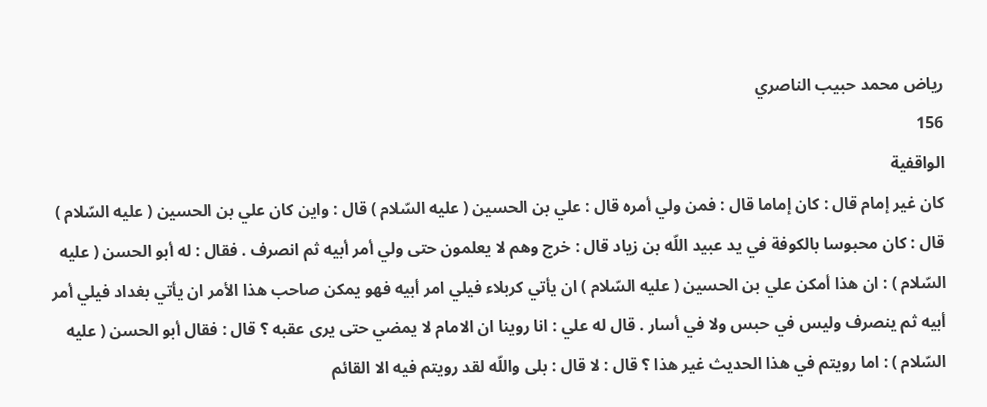رياض محمد حبيب الناصري
156
الواقفية
كان غير إمام قال : كان إماما قال : فمن ولي أمره قال : علي بن الحسين ( عليه السّلام ) قال : واين كان علي بن الحسين ( عليه السّلام ) قال : كان محبوسا بالكوفة في يد عبيد اللّه بن زياد قال : خرج وهم لا يعلمون حتى ولي أمر أبيه ثم انصرف . فقال : له أبو الحسن ( عليه السّلام ) : ان هذا أمكن علي بن الحسين ( عليه السّلام ) ان يأتي كربلاء فيلي امر أبيه فهو يمكن صاحب هذا الأمر ان يأتي بغداد فيلي أمر أبيه ثم ينصرف وليس في حبس ولا في أسار . قال له علي : انا روينا ان الامام لا يمضي حتى يرى عقبه ؟ قال : فقال أبو الحسن ( عليه السّلام ) : اما رويتم في هذا الحديث غير هذا ؟ قال : لا قال : بلى واللّه لقد رويتم فيه الا القائم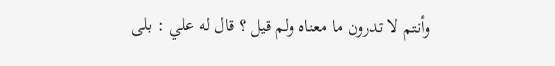وأنتم لا تدرون ما معناه ولم قيل ؟ قال له علي : بلى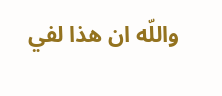واللّه ان هذا لفي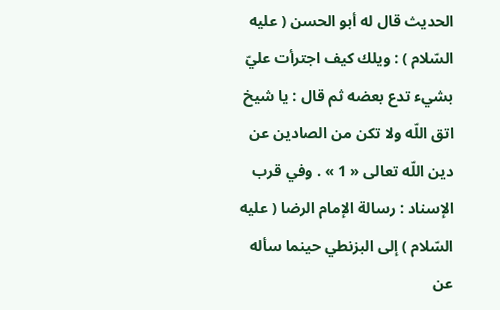الحديث قال له أبو الحسن ( عليه السّلام ) : ويلك كيف اجترأت عليّ بشيء تدع بعضه ثم قال : يا شيخ اتق اللّه ولا تكن من الصادين عن دين اللّه تعالى « 1 » . وفي قرب الإسناد : رسالة الإمام الرضا ( عليه السّلام ) إلى البزنطي حينما سأله عن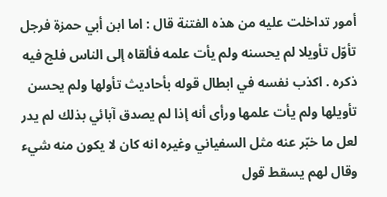أمور تداخلت عليه من هذه الفتنة قال : اما ابن أبي حمزة فرجل تأوّل تأويلا لم يحسنه ولم يأت علمه فألقاه إلى الناس فلج فيه ذكره . اكذب نفسه في ابطال قوله بأحاديث تأولها ولم يحسن تأويلها ولم يأت علمها ورأى أنه إذا لم يصدق آبائي بذلك لم يدر لعل ما خبّر عنه مثل السفياني وغيره انه كان لا يكون منه شيء وقال لهم يسقط قول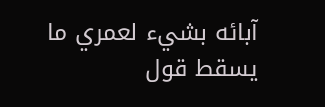آبائه بشيء لعمري ما يسقط قول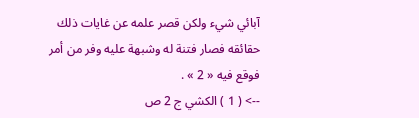آبائي شيء ولكن قصر علمه عن غايات ذلك حقائقه فصار فتنة له وشبهة عليه وفر من أمر فوقع فيه « 2 » .
--> ( 1 ) الكشي ج 2 ص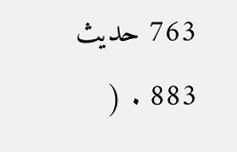763 حديث 883 . (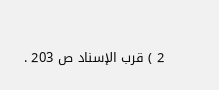2 ) قرب الإسناد ص 203 .